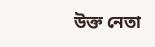উক্ত নেতা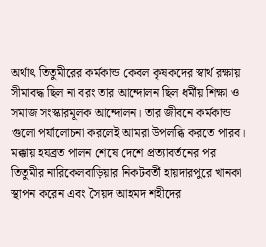অর্থাৎ তিতুমীরের কর্মকান্ড কেবল কৃষকদের স্বার্থ রক্ষায় সীমাবদ্ধ ছিল না বরং তার আন্দোলন ছিল ধর্মীয় শিক্ষা ও সমাজ সংস্কারমূলক আন্দোলন। তার জীবনে কর্মকান্ড গুলো পর্যালোচনা করলেই আমরা উপলব্ধি করতে পারব।
মক্কায় হযব্রত পালন শেষে দেশে প্রত্যাবর্তনের পর তিতুমীর নারিকেলবাড়িয়ার নিকটবর্তী হায়দারপুরে খানকা স্থাপন করেন এবং সৈয়দ আহমদ শহীদের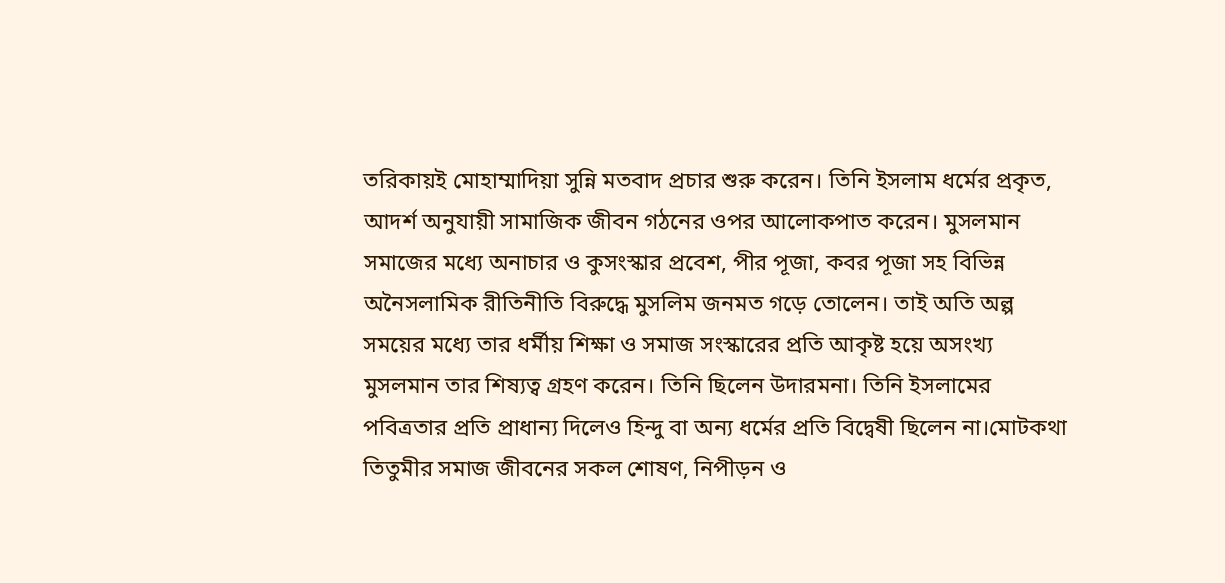তরিকায়ই মোহাম্মাদিয়া সুন্নি মতবাদ প্রচার শুরু করেন। তিনি ইসলাম ধর্মের প্রকৃত, আদর্শ অনুযায়ী সামাজিক জীবন গঠনের ওপর আলোকপাত করেন। মুসলমান সমাজের মধ্যে অনাচার ও কুসংস্কার প্রবেশ, পীর পূজা, কবর পূজা সহ বিভিন্ন অনৈসলামিক রীতিনীতি বিরুদ্ধে মুসলিম জনমত গড়ে তোলেন। তাই অতি অল্প সময়ের মধ্যে তার ধর্মীয় শিক্ষা ও সমাজ সংস্কারের প্রতি আকৃষ্ট হয়ে অসংখ্য মুসলমান তার শিষ্যত্ব গ্রহণ করেন। তিনি ছিলেন উদারমনা। তিনি ইসলামের পবিত্রতার প্রতি প্রাধান্য দিলেও হিন্দু বা অন্য ধর্মের প্রতি বিদ্বেষী ছিলেন না।মোটকথা তিতুমীর সমাজ জীবনের সকল শোষণ, নিপীড়ন ও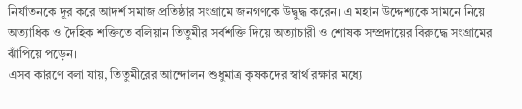নির্যাতনকে দূর করে আদর্শ সমাজ প্রতিষ্ঠার সংগ্রামে জনগণকে উদ্বুদ্ধ করেন। এ মহান উদ্দেশ্যকে সামনে নিয়ে অত্যাধিক ও দৈহিক শক্তিতে বলিয়ান তিতুমীর সর্বশক্তি দিয়ে অত্যাচারী ও শোষক সম্প্রদায়ের বিরুদ্ধে সংগ্রামের ঝাঁপিয়ে পড়েন।
এসব কারণে বলা যায়, তিতুমীরের আন্দোলন শুধুমাত্র কৃষকদের স্বার্থ রক্ষার মধ্যে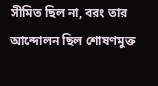সীমিত ছিল না, বরং তার আন্দোলন ছিল শোষণমুক্ত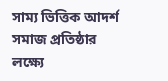সাম্য ভিত্তিক আদর্শ সমাজ প্রতিষ্ঠার লক্ষ্যে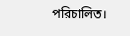পরিচালিত।